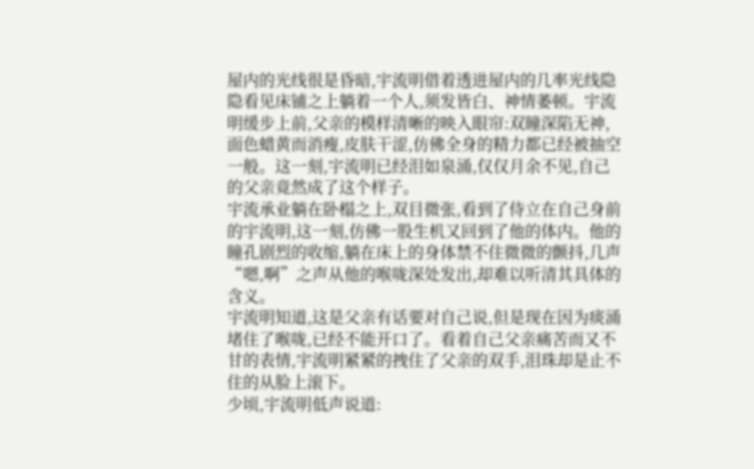屋内的光线很是昏暗,宇流明借着透进屋内的几率光线隐隐看见床铺之上躺着一个人,须发皆白、神情萎顿。宇流明缓步上前,父亲的模样清晰的映入眼帘:双瞳深陷无神,面色蜡黄而消瘦,皮肤干涩,仿佛全身的精力都已经被抽空一般。这一刻,宇流明已经泪如泉涌,仅仅月余不见,自己的父亲竟然成了这个样子。
宇流承业躺在卧榻之上,双目微张,看到了侍立在自己身前的宇流明,这一刻,仿佛一股生机又回到了他的体内。他的瞳孔剧烈的收缩,躺在床上的身体禁不住微微的颤抖,几声“嗯,啊”之声从他的喉咙深处发出,却难以听清其具体的含义。
宇流明知道,这是父亲有话要对自己说,但是现在因为痰涌堵住了喉咙,已经不能开口了。看着自己父亲痛苦而又不甘的表情,宇流明紧紧的拽住了父亲的双手,泪珠却是止不住的从脸上滚下。
少顷,宇流明低声说道: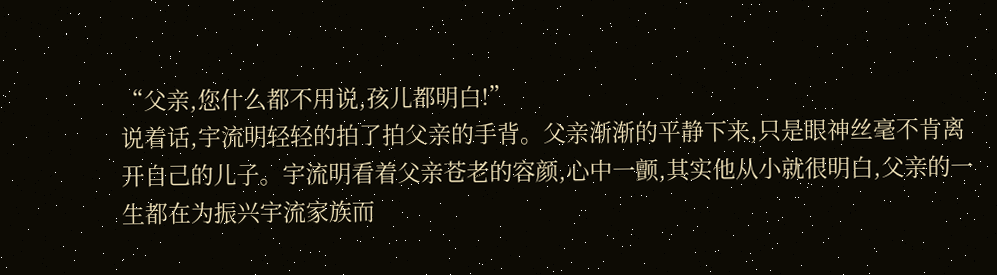“父亲,您什么都不用说,孩儿都明白!”
说着话,宇流明轻轻的拍了拍父亲的手背。父亲渐渐的平静下来,只是眼神丝毫不肯离开自己的儿子。宇流明看着父亲苍老的容颜,心中一颤,其实他从小就很明白,父亲的一生都在为振兴宇流家族而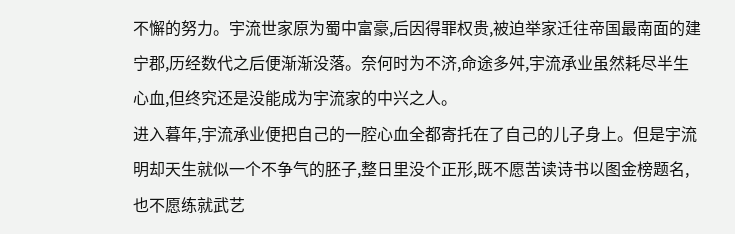不懈的努力。宇流世家原为蜀中富豪,后因得罪权贵,被迫举家迁往帝国最南面的建宁郡,历经数代之后便渐渐没落。奈何时为不济,命途多舛,宇流承业虽然耗尽半生心血,但终究还是没能成为宇流家的中兴之人。
进入暮年,宇流承业便把自己的一腔心血全都寄托在了自己的儿子身上。但是宇流明却天生就似一个不争气的胚子,整日里没个正形,既不愿苦读诗书以图金榜题名,也不愿练就武艺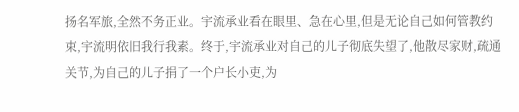扬名军旅,全然不务正业。宇流承业看在眼里、急在心里,但是无论自己如何管教约束,宇流明依旧我行我素。终于,宇流承业对自己的儿子彻底失望了,他散尽家财,疏通关节,为自己的儿子捐了一个户长小吏,为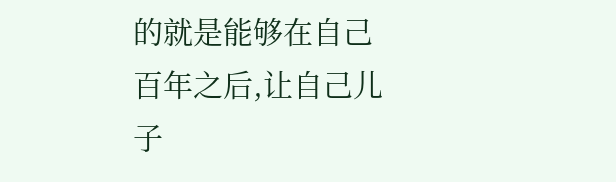的就是能够在自己百年之后,让自己儿子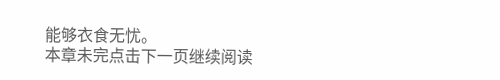能够衣食无忧。
本章未完点击下一页继续阅读